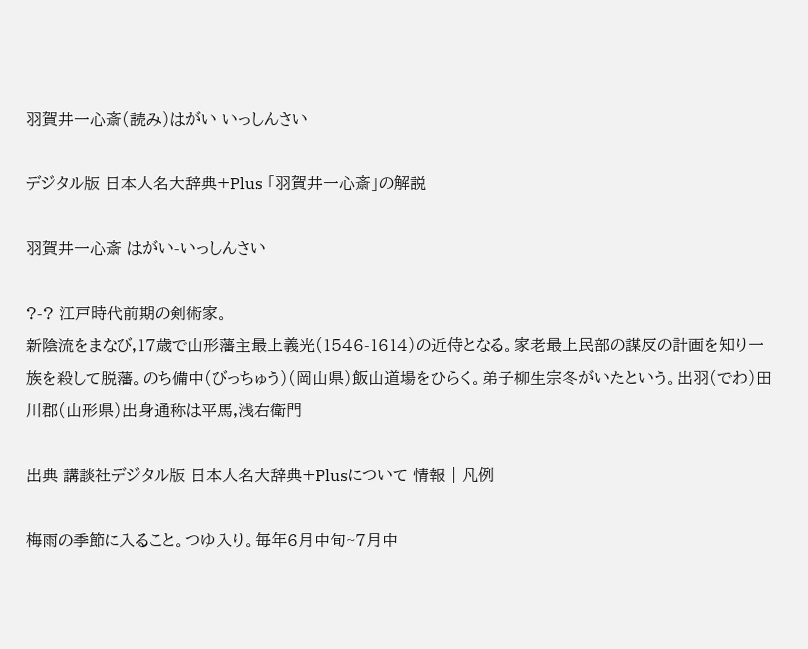羽賀井一心斎(読み)はがい いっしんさい

デジタル版 日本人名大辞典+Plus 「羽賀井一心斎」の解説

羽賀井一心斎 はがい-いっしんさい

?-? 江戸時代前期の剣術家。
新陰流をまなび,17歳で山形藩主最上義光(1546-1614)の近侍となる。家老最上民部の謀反の計画を知り一族を殺して脱藩。のち備中(びっちゅう)(岡山県)飯山道場をひらく。弟子柳生宗冬がいたという。出羽(でわ)田川郡(山形県)出身通称は平馬,浅右衛門

出典 講談社デジタル版 日本人名大辞典+Plusについて 情報 | 凡例

梅雨の季節に入ること。つゆ入り。毎年6月中旬~7月中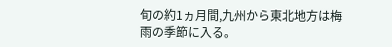旬の約1ヵ月間,九州から東北地方は梅雨の季節に入る。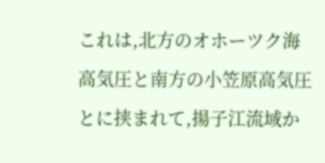これは,北方のオホーツク海高気圧と南方の小笠原高気圧とに挟まれて,揚子江流域か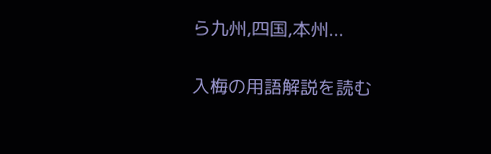ら九州,四国,本州...

入梅の用語解説を読む